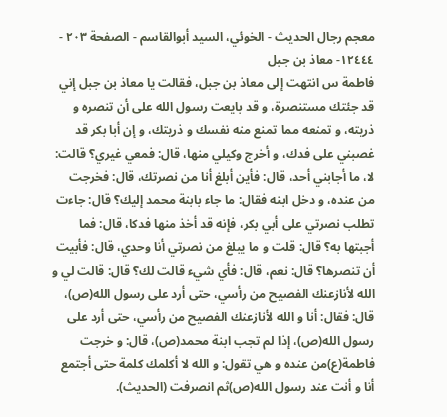معجم رجال الحديث - الخوئي، السيد أبوالقاسم - الصفحة ٢٠٣ - ١٢٤٤٤- معاذ بن جبل
فاطمة س انتهت إلى معاذ بن جبل، فقالت يا معاذ بن جبل إني قد جئتك مستنصرة، و قد بايعت رسول الله على أن تنصره و ذريته، و تمنعه مما تمنع منه نفسك و ذريتك، و إن أبا بكر قد غصبني على فدك، و أخرج وكيلي منها، قال: فمعي غيري؟ قالت: لا، ما أجابني أحد، قال: فأين أبلغ أنا من نصرتك، قال: فخرجت من عنده، و دخل ابنه فقال: ما جاء بابنة محمد إليك؟ قال: جاءت تطلب نصرتي على أبي بكر، فإنه قد أخذ منها فدكا، قال: فما أجبتها به؟ قال: قلت و ما يبلغ من نصرتي أنا وحدي، قال: فأبيت أن تنصرها؟ قال: نعم، قال: فأي شيء قالت لك؟ قال: قالت لي و الله لأنازعنك الفصيح من رأسي، حتى أرد على رسول الله(ص)، قال: فقال: أنا و الله لأنازعنك الفصيح من رأسي، حتى أرد على رسول الله(ص)، إذا لم تجب ابنة محمد(ص)، قال: و خرجت فاطمة(ع)من عنده و هي تقول: و الله لا أكلمك كلمة حتى أجتمع أنا و أنت عند رسول الله(ص)ثم انصرفت (الحديث).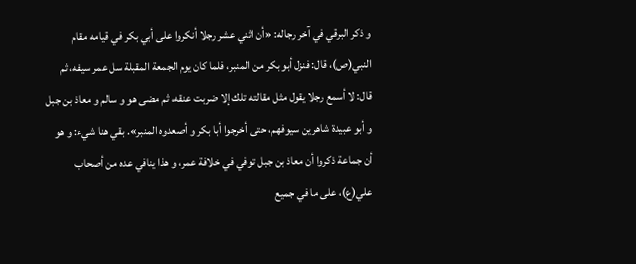و ذكر البرقي في آخر رجاله: «أن اثني عشر رجلا أنكروا على أبي بكر في قيامه مقام النبي(ص)، قال: فنزل أبو بكر من المنبر، فلما كان يوم الجمعة المقبلة سل عمر سيفه، ثم قال: لا أسمع رجلا يقول مثل مقالته تلك إلا ضربت عنقه، ثم مضى هو و سالم و معاذ بن جبل و أبو عبيدة شاهرين سيوفهم، حتى أخرجوا أبا بكر و أصعدوه المنبر». بقي هنا شيء: و هو أن جماعة ذكروا أن معاذ بن جبل توفي في خلافة عمر، و هذا ينافي عده من أصحاب علي(ع)، على ما في جميع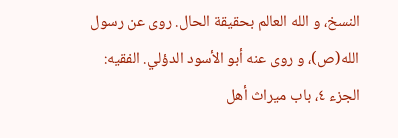النسخ، و الله العالم بحقيقة الحال. روى عن رسول الله(ص)، و روى عنه أبو الأسود الدؤلي. الفقيه: الجزء ٤، باب ميراث أهل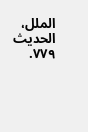الملل، الحديث ٧٧٩.